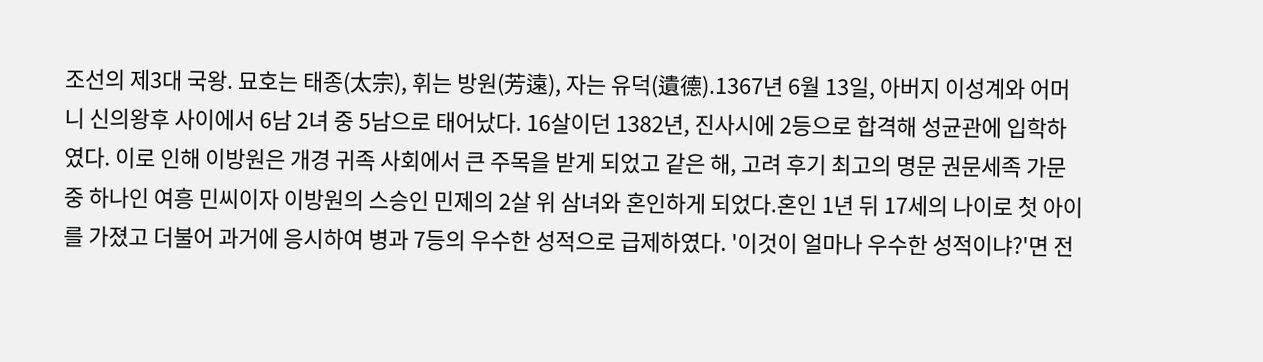조선의 제3대 국왕. 묘호는 태종(太宗), 휘는 방원(芳遠), 자는 유덕(遺德).1367년 6월 13일, 아버지 이성계와 어머니 신의왕후 사이에서 6남 2녀 중 5남으로 태어났다. 16살이던 1382년, 진사시에 2등으로 합격해 성균관에 입학하였다. 이로 인해 이방원은 개경 귀족 사회에서 큰 주목을 받게 되었고 같은 해, 고려 후기 최고의 명문 권문세족 가문 중 하나인 여흥 민씨이자 이방원의 스승인 민제의 2살 위 삼녀와 혼인하게 되었다.혼인 1년 뒤 17세의 나이로 첫 아이를 가졌고 더불어 과거에 응시하여 병과 7등의 우수한 성적으로 급제하였다. '이것이 얼마나 우수한 성적이냐?'면 전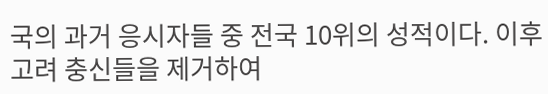국의 과거 응시자들 중 전국 10위의 성적이다. 이후 고려 충신들을 제거하여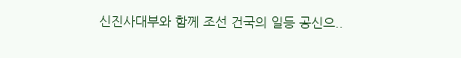신진사대부와 함께 조선 건국의 일등 공신으..